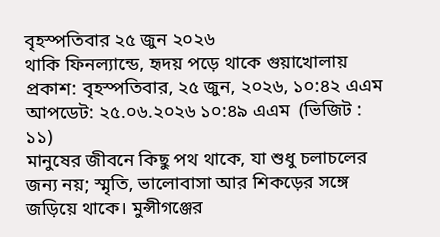বৃহস্পতিবার ২৫ জুন ২০২৬
থাকি ফিনল্যান্ডে, হৃদয় পড়ে থাকে গুয়াখোলায়
প্রকাশ: বৃহস্পতিবার, ২৫ জুন, ২০২৬, ১০:৪২ এএম  আপডেট: ২৫.০৬.২০২৬ ১০:৪৯ এএম  (ভিজিট : ১১)
মানুষের জীবনে কিছু পথ থাকে, যা শুধু চলাচলের জন্য নয়; স্মৃতি, ভালোবাসা আর শিকড়ের সঙ্গে জড়িয়ে থাকে। মুন্সীগঞ্জের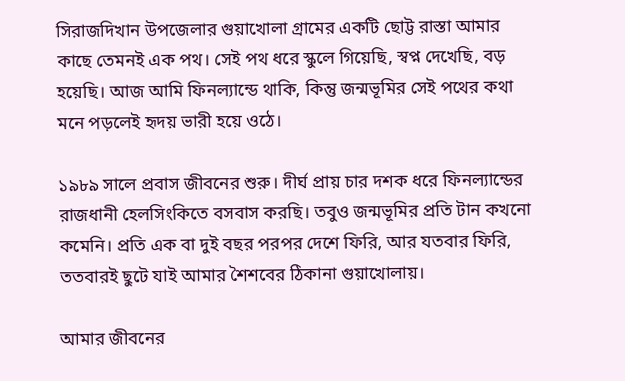সিরাজদিখান উপজেলার গুয়াখোলা গ্রামের একটি ছোট্ট রাস্তা আমার কাছে তেমনই এক পথ। সেই পথ ধরে স্কুলে গিয়েছি, স্বপ্ন দেখেছি, বড় হয়েছি। আজ আমি ফিনল্যান্ডে থাকি, কিন্তু জন্মভূমির সেই পথের কথা মনে পড়লেই হৃদয় ভারী হয়ে ওঠে।

১৯৮৯ সালে প্রবাস জীবনের শুরু। দীর্ঘ প্রায় চার দশক ধরে ফিনল্যান্ডের রাজধানী হেলসিংকিতে বসবাস করছি। তবুও জন্মভূমির প্রতি টান কখনো কমেনি। প্রতি এক বা দুই বছর পরপর দেশে ফিরি, আর যতবার ফিরি, ততবারই ছুটে যাই আমার শৈশবের ঠিকানা গুয়াখোলায়।

আমার জীবনের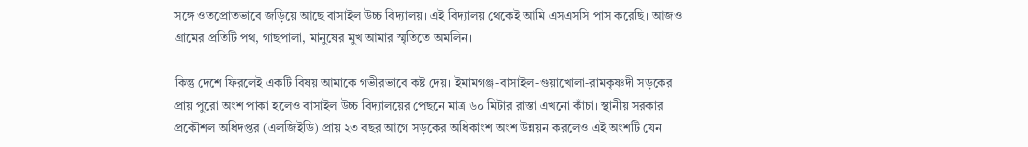সঙ্গে ওতপ্রোতভাবে জড়িয়ে আছে বাসাইল উচ্চ বিদ্যালয়। এই বিদ্যালয় থেকেই আমি এসএসসি পাস করেছি। আজও গ্রামের প্রতিটি পথ, গাছপালা, মানুষের মুখ আমার স্মৃতিতে অমলিন।

কিন্তু দেশে ফিরলেই একটি বিষয় আমাকে গভীরভাবে কষ্ট দেয়। ইমামগঞ্জ-বাসাইল-গুয়াখোলা-রামকৃষ্ণদী সড়কের প্রায় পুরো অংশ পাকা হলেও বাসাইল উচ্চ বিদ্যালয়ের পেছনে মাত্র ৬০ মিটার রাস্তা এখনো কাঁচা। স্থানীয় সরকার প্রকৌশল অধিদপ্তর (এলজিইডি) প্রায় ২৩ বছর আগে সড়কের অধিকাংশ অংশ উন্নয়ন করলেও এই অংশটি যেন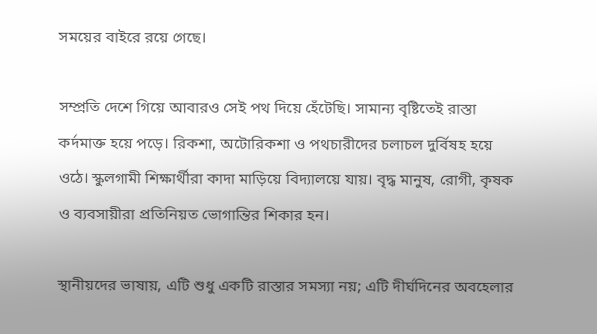সময়ের বাইরে রয়ে গেছে।

সম্প্রতি দেশে গিয়ে আবারও সেই পথ দিয়ে হেঁটেছি। সামান্য বৃষ্টিতেই রাস্তা কর্দমাক্ত হয়ে পড়ে। রিকশা, অটোরিকশা ও পথচারীদের চলাচল দুর্বিষহ হয়ে ওঠে। স্কুলগামী শিক্ষার্থীরা কাদা মাড়িয়ে বিদ্যালয়ে যায়। বৃদ্ধ মানুষ, রোগী, কৃষক ও ব্যবসায়ীরা প্রতিনিয়ত ভোগান্তির শিকার হন।

স্থানীয়দের ভাষায়, এটি শুধু একটি রাস্তার সমস্যা নয়; এটি দীর্ঘদিনের অবহেলার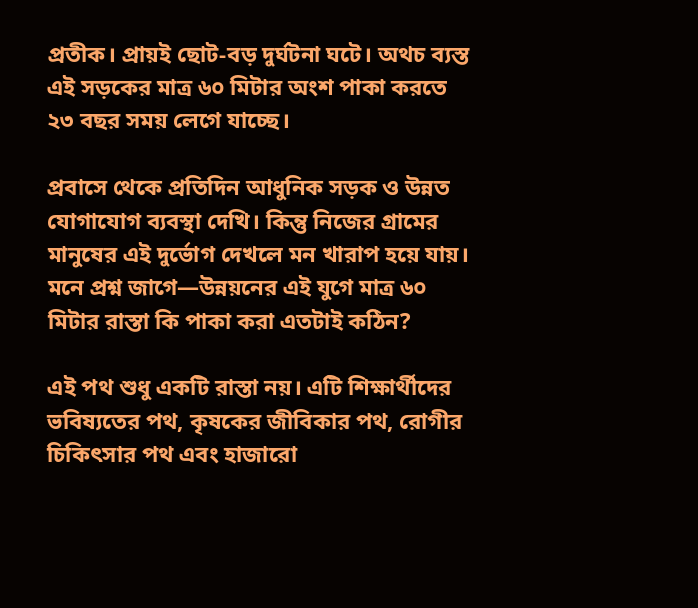প্রতীক। প্রায়ই ছোট-বড় দুর্ঘটনা ঘটে। অথচ ব্যস্ত এই সড়কের মাত্র ৬০ মিটার অংশ পাকা করতে ২৩ বছর সময় লেগে যাচ্ছে।

প্রবাসে থেকে প্রতিদিন আধুনিক সড়ক ও উন্নত যোগাযোগ ব্যবস্থা দেখি। কিন্তু নিজের গ্রামের মানুষের এই দুর্ভোগ দেখলে মন খারাপ হয়ে যায়। মনে প্রশ্ন জাগে—উন্নয়নের এই যুগে মাত্র ৬০ মিটার রাস্তা কি পাকা করা এতটাই কঠিন?

এই পথ শুধু একটি রাস্তা নয়। এটি শিক্ষার্থীদের ভবিষ্যতের পথ, কৃষকের জীবিকার পথ, রোগীর চিকিৎসার পথ এবং হাজারো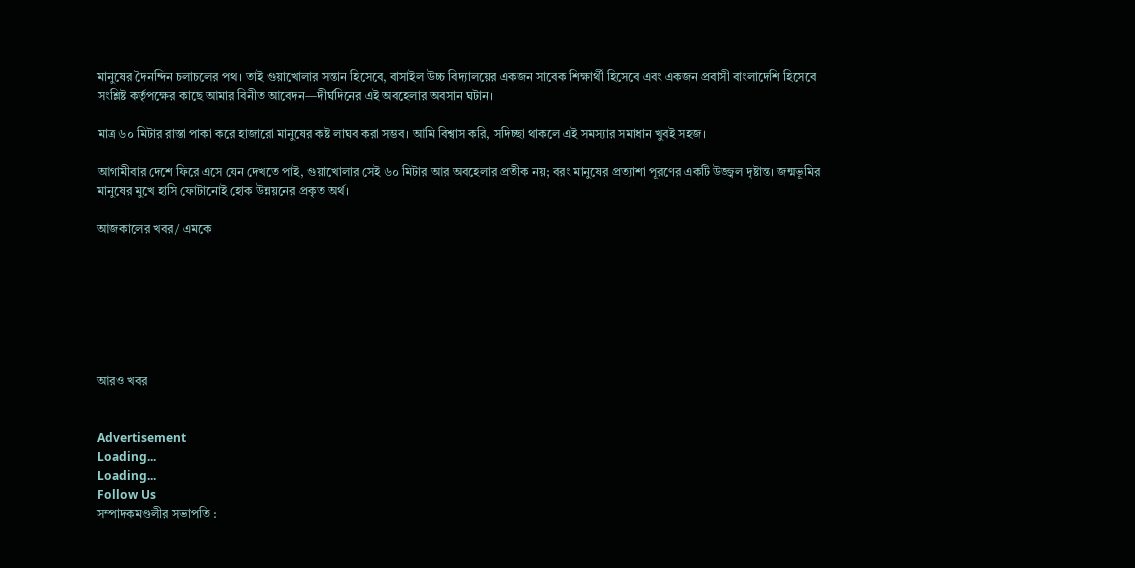মানুষের দৈনন্দিন চলাচলের পথ। তাই গুয়াখোলার সন্তান হিসেবে, বাসাইল উচ্চ বিদ্যালয়ের একজন সাবেক শিক্ষার্থী হিসেবে এবং একজন প্রবাসী বাংলাদেশি হিসেবে সংশ্লিষ্ট কর্তৃপক্ষের কাছে আমার বিনীত আবেদন—দীর্ঘদিনের এই অবহেলার অবসান ঘটান।

মাত্র ৬০ মিটার রাস্তা পাকা করে হাজারো মানুষের কষ্ট লাঘব করা সম্ভব। আমি বিশ্বাস করি, সদিচ্ছা থাকলে এই সমস্যার সমাধান খুবই সহজ।

আগামীবার দেশে ফিরে এসে যেন দেখতে পাই, গুয়াখোলার সেই ৬০ মিটার আর অবহেলার প্রতীক নয়; বরং মানুষের প্রত্যাশা পূরণের একটি উজ্জ্বল দৃষ্টান্ত। জন্মভূমির মানুষের মুখে হাসি ফোটানোই হোক উন্নয়নের প্রকৃত অর্থ।

আজকালের খবর/ এমকে







আরও খবর


Advertisement
Loading...
Loading...
Follow Us
সম্পাদকমণ্ডলীর সভাপতি :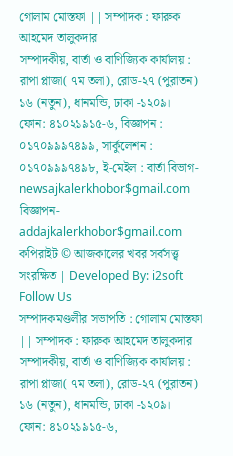গোলাম মোস্তফা || সম্পাদক : ফারুক আহমেদ তালুকদার
সম্পাদকীয়, বার্তা ও বাণিজ্যিক কার্যালয় : রাপা প্লাজা( ৭ম তলা), রোড-২৭ (পুরাতন) ১৬ (নতুন), ধানমন্ডি, ঢাকা -১২০৯।
ফোন: ৪১০২১৯১৫-৬, বিজ্ঞাপন : ০১৭০৯৯৯৭৪৯৯, সার্কুলেশন : ০১৭০৯৯৯৭৪৯৮, ই-মেইল : বার্তা বিভাগ- newsajkalerkhobor$gmail.com বিজ্ঞাপন- addajkalerkhobor$gmail.com
কপিরাইট © আজকালের খবর সর্বসত্ত্ব সংরক্ষিত | Developed By: i2soft
Follow Us
সম্পাদকমণ্ডলীর সভাপতি : গোলাম মোস্তফা || সম্পাদক : ফারুক আহমেদ তালুকদার
সম্পাদকীয়, বার্তা ও বাণিজ্যিক কার্যালয় : রাপা প্লাজা( ৭ম তলা), রোড-২৭ (পুরাতন) ১৬ (নতুন), ধানমন্ডি, ঢাকা -১২০৯।
ফোন: ৪১০২১৯১৫-৬,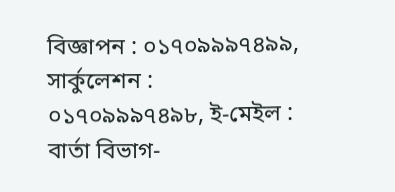বিজ্ঞাপন : ০১৭০৯৯৯৭৪৯৯, সার্কুলেশন : ০১৭০৯৯৯৭৪৯৮, ই-মেইল : বার্তা বিভাগ-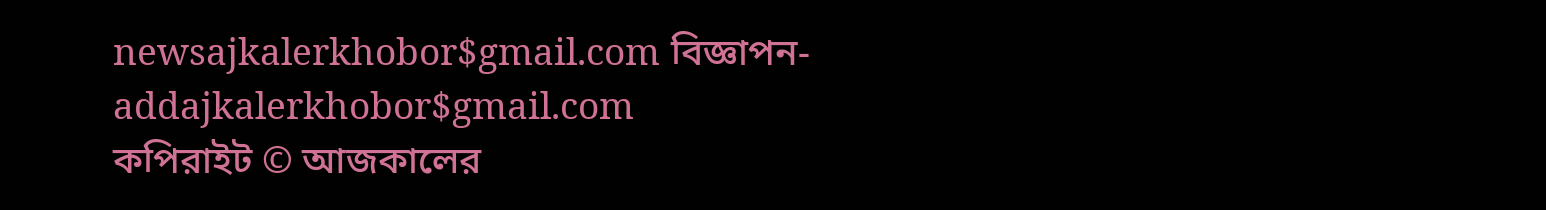newsajkalerkhobor$gmail.com বিজ্ঞাপন- addajkalerkhobor$gmail.com
কপিরাইট © আজকালের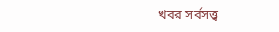খবর সর্বসত্ত্ব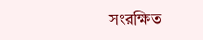সংরক্ষিত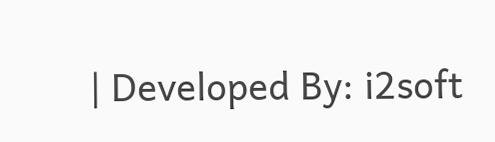| Developed By: i2soft